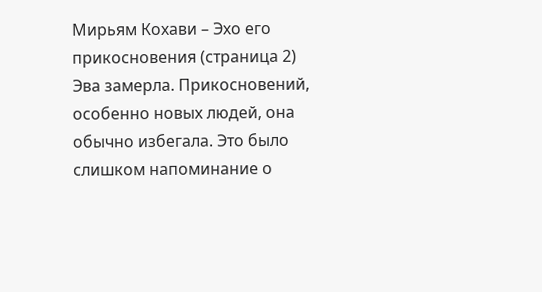Мирьям Кохави – Эхо его прикосновения (страница 2)
Эва замерла. Прикосновений, особенно новых людей, она обычно избегала. Это было слишком напоминание о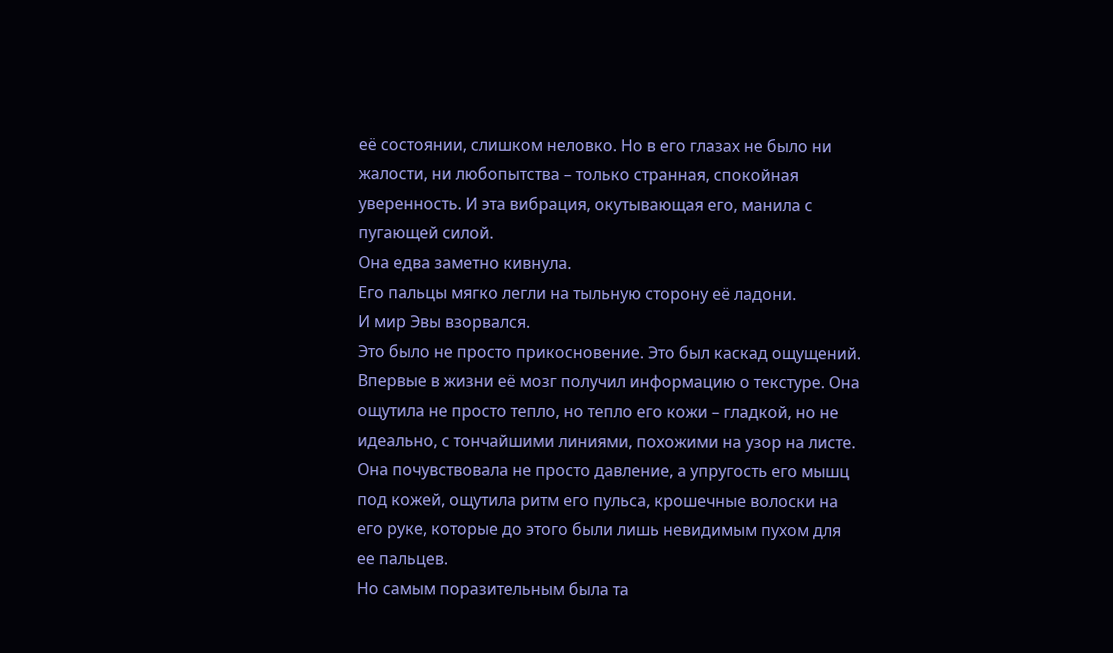её состоянии, слишком неловко. Но в его глазах не было ни жалости, ни любопытства – только странная, спокойная уверенность. И эта вибрация, окутывающая его, манила с пугающей силой.
Она едва заметно кивнула.
Его пальцы мягко легли на тыльную сторону её ладони.
И мир Эвы взорвался.
Это было не просто прикосновение. Это был каскад ощущений. Впервые в жизни её мозг получил информацию о текстуре. Она ощутила не просто тепло, но тепло его кожи – гладкой, но не идеально, с тончайшими линиями, похожими на узор на листе. Она почувствовала не просто давление, а упругость его мышц под кожей, ощутила ритм его пульса, крошечные волоски на его руке, которые до этого были лишь невидимым пухом для ее пальцев.
Но самым поразительным была та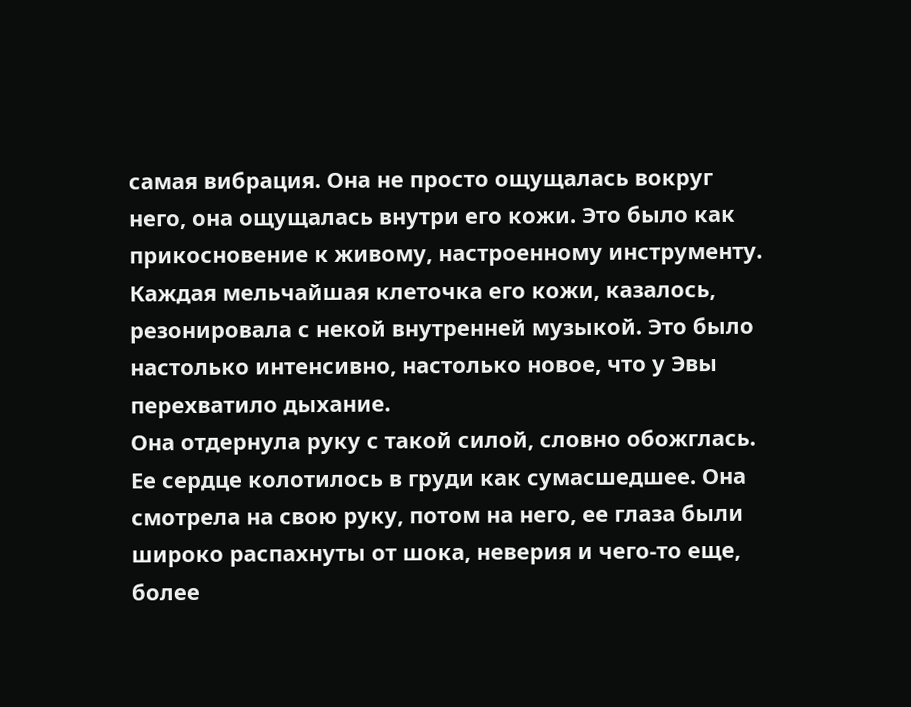самая вибрация. Она не просто ощущалась вокруг него, она ощущалась внутри его кожи. Это было как прикосновение к живому, настроенному инструменту. Каждая мельчайшая клеточка его кожи, казалось, резонировала с некой внутренней музыкой. Это было настолько интенсивно, настолько новое, что у Эвы перехватило дыхание.
Она отдернула руку с такой силой, словно обожглась. Ее сердце колотилось в груди как сумасшедшее. Она смотрела на свою руку, потом на него, ее глаза были широко распахнуты от шока, неверия и чего-то еще, более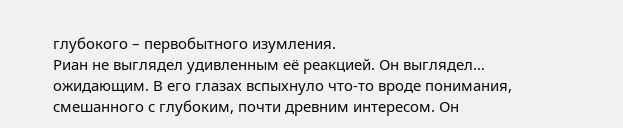глубокого – первобытного изумления.
Риан не выглядел удивленным её реакцией. Он выглядел… ожидающим. В его глазах вспыхнуло что-то вроде понимания, смешанного с глубоким, почти древним интересом. Он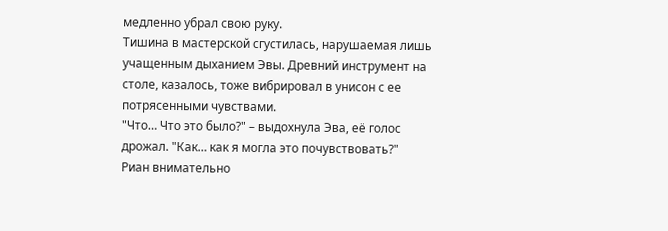медленно убрал свою руку.
Тишина в мастерской сгустилась, нарушаемая лишь учащенным дыханием Эвы. Древний инструмент на столе, казалось, тоже вибрировал в унисон с ее потрясенными чувствами.
"Что… Что это было?" – выдохнула Эва, её голос дрожал. "Как… как я могла это почувствовать?"
Риан внимательно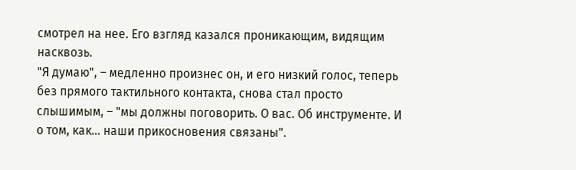смотрел на нее. Его взгляд казался проникающим, видящим насквозь.
"Я думаю", – медленно произнес он, и его низкий голос, теперь без прямого тактильного контакта, снова стал просто слышимым, – "мы должны поговорить. О вас. Об инструменте. И о том, как… наши прикосновения связаны".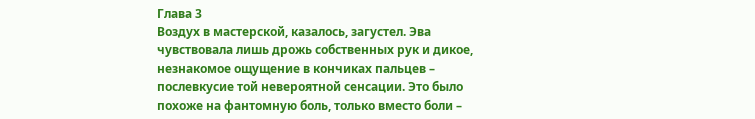Глава 3
Воздух в мастерской, казалось, загустел. Эва чувствовала лишь дрожь собственных рук и дикое, незнакомое ощущение в кончиках пальцев – послевкусие той невероятной сенсации. Это было похоже на фантомную боль, только вместо боли –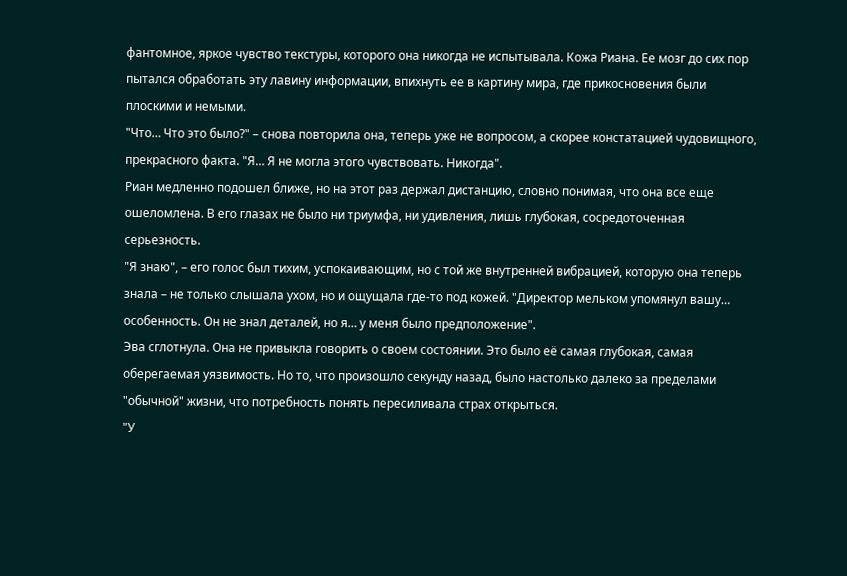фантомное, яркое чувство текстуры, которого она никогда не испытывала. Кожа Риана. Ее мозг до сих пор пытался обработать эту лавину информации, впихнуть ее в картину мира, где прикосновения были плоскими и немыми.
"Что… Что это было?" – снова повторила она, теперь уже не вопросом, а скорее констатацией чудовищного, прекрасного факта. "Я… Я не могла этого чувствовать. Никогда".
Риан медленно подошел ближе, но на этот раз держал дистанцию, словно понимая, что она все еще ошеломлена. В его глазах не было ни триумфа, ни удивления, лишь глубокая, сосредоточенная серьезность.
"Я знаю", – его голос был тихим, успокаивающим, но с той же внутренней вибрацией, которую она теперь знала – не только слышала ухом, но и ощущала где-то под кожей. "Директор мельком упомянул вашу… особенность. Он не знал деталей, но я… у меня было предположение".
Эва сглотнула. Она не привыкла говорить о своем состоянии. Это было её самая глубокая, самая оберегаемая уязвимость. Но то, что произошло секунду назад, было настолько далеко за пределами "обычной" жизни, что потребность понять пересиливала страх открыться.
"У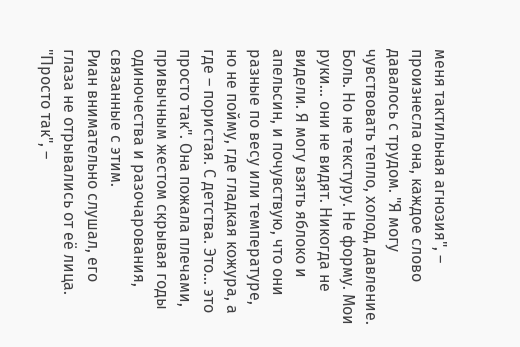меня тактильная агнозия", – произнесла она, каждое слово давалось с трудом. "Я могу чувствовать тепло, холод, давление. Боль. Но не текстуру. Не форму. Мои руки… они не видят. Никогда не видели. Я могу взять яблоко и апельсин, и почувствую, что они разные по весу или температуре, но не пойму, где гладкая кожура, а где – пористая. С детства. Это… это просто так". Она пожала плечами, привычным жестом скрывая годы одиночества и разочарования, связанные с этим.
Риан внимательно слушал, его глаза не отрывались от её лица.
"Просто так", –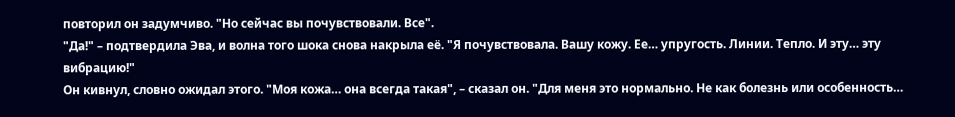повторил он задумчиво. "Но сейчас вы почувствовали. Все".
"Да!" – подтвердила Эва, и волна того шока снова накрыла её. "Я почувствовала. Вашу кожу. Ее… упругость. Линии. Тепло. И эту… эту вибрацию!"
Он кивнул, словно ожидал этого. "Моя кожа… она всегда такая", – сказал он. "Для меня это нормально. Не как болезнь или особенность…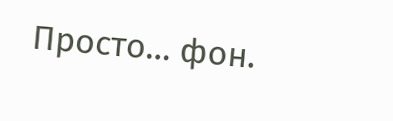Просто… фон.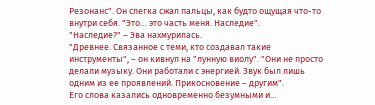Резонанс". Он слегка сжал пальцы, как будто ощущая что-то внутри себя. "Это… это часть меня. Наследие".
"Наследие?" – Эва нахмурилась.
"Древнее. Связанное с теми, кто создавал такие инструменты", – он кивнул на "лунную виолу". "Они не просто делали музыку. Они работали с энергией. Звук был лишь одним из ее проявлений. Прикосновение – другим".
Его слова казались одновременно безумными и…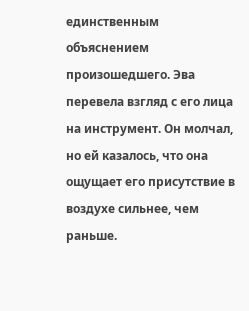единственным объяснением произошедшего. Эва перевела взгляд с его лица на инструмент. Он молчал, но ей казалось, что она ощущает его присутствие в воздухе сильнее, чем раньше.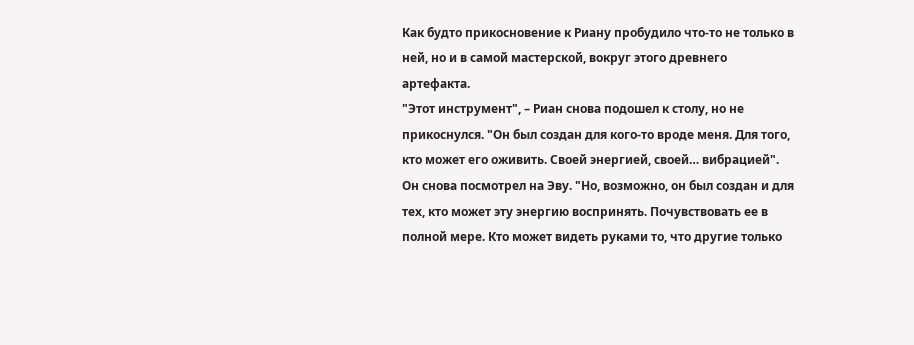Как будто прикосновение к Риану пробудило что-то не только в ней, но и в самой мастерской, вокруг этого древнего артефакта.
"Этот инструмент", – Риан снова подошел к столу, но не прикоснулся. "Он был создан для кого-то вроде меня. Для того, кто может его оживить. Своей энергией, своей… вибрацией". Он снова посмотрел на Эву. "Но, возможно, он был создан и для тех, кто может эту энергию воспринять. Почувствовать ее в полной мере. Кто может видеть руками то, что другие только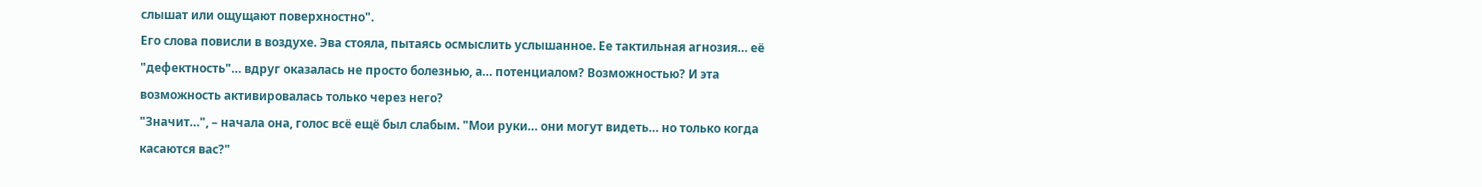слышат или ощущают поверхностно".
Его слова повисли в воздухе. Эва стояла, пытаясь осмыслить услышанное. Ее тактильная агнозия… её "дефектность"… вдруг оказалась не просто болезнью, а… потенциалом? Возможностью? И эта возможность активировалась только через него?
"Значит…", – начала она, голос всё ещё был слабым. "Мои руки… они могут видеть… но только когда касаются вас?"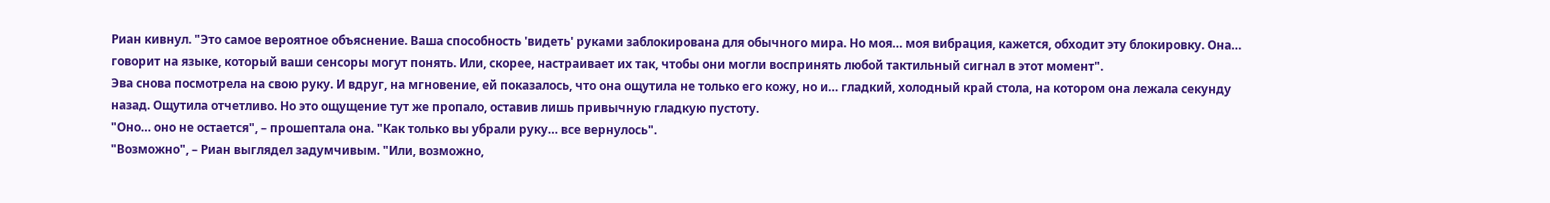Риан кивнул. "Это самое вероятное объяснение. Ваша способность 'видеть' руками заблокирована для обычного мира. Но моя… моя вибрация, кажется, обходит эту блокировку. Она… говорит на языке, который ваши сенсоры могут понять. Или, скорее, настраивает их так, чтобы они могли воспринять любой тактильный сигнал в этот момент".
Эва снова посмотрела на свою руку. И вдруг, на мгновение, ей показалось, что она ощутила не только его кожу, но и… гладкий, холодный край стола, на котором она лежала секунду назад. Ощутила отчетливо. Но это ощущение тут же пропало, оставив лишь привычную гладкую пустоту.
"Оно… оно не остается", – прошептала она. "Как только вы убрали руку… все вернулось".
"Возможно", – Риан выглядел задумчивым. "Или, возможно,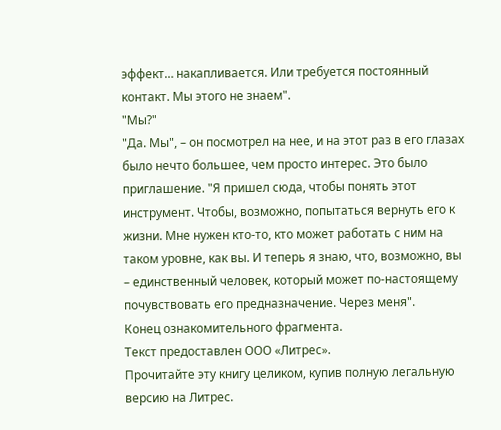эффект… накапливается. Или требуется постоянный контакт. Мы этого не знаем".
"Мы?"
"Да. Мы", – он посмотрел на нее, и на этот раз в его глазах было нечто большее, чем просто интерес. Это было приглашение. "Я пришел сюда, чтобы понять этот инструмент. Чтобы, возможно, попытаться вернуть его к жизни. Мне нужен кто-то, кто может работать с ним на таком уровне, как вы. И теперь я знаю, что, возможно, вы – единственный человек, который может по-настоящему почувствовать его предназначение. Через меня".
Конец ознакомительного фрагмента.
Текст предоставлен ООО «Литрес».
Прочитайте эту книгу целиком, купив полную легальную версию на Литрес.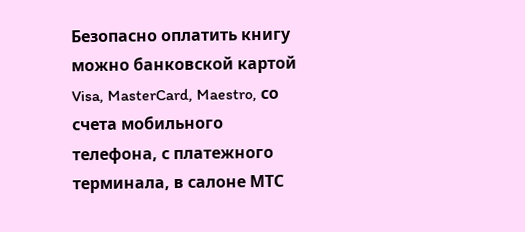Безопасно оплатить книгу можно банковской картой Visa, MasterCard, Maestro, со счета мобильного телефона, с платежного терминала, в салоне МТС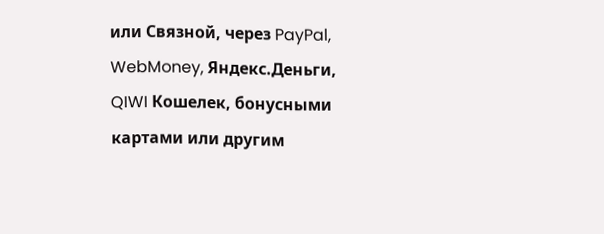или Связной, через PayPal, WebMoney, Яндекс.Деньги, QIWI Кошелек, бонусными картами или другим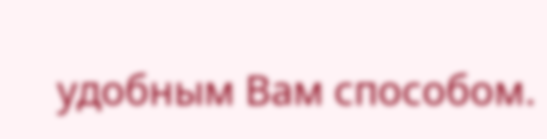удобным Вам способом.